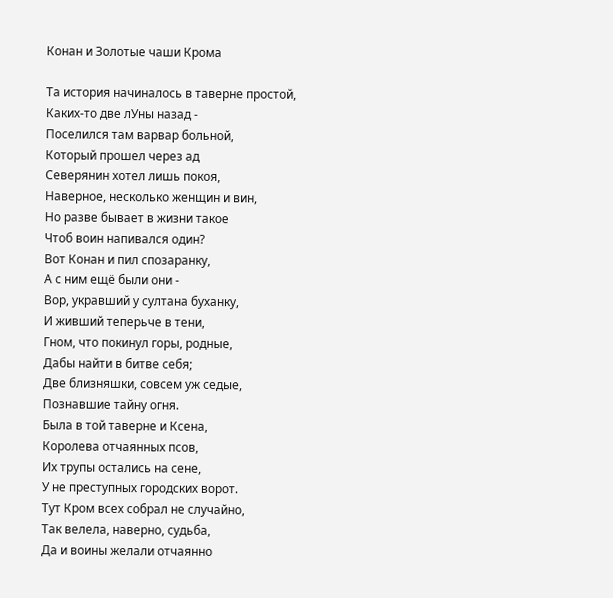Конан и Золотые чаши Крома

Та история начиналось в таверне простой,
Каких-то две лУны назад -
Поселился там варвар больной,
Который прошел через ад
Северянин хотел лишь покоя,
Наверное, несколько женщин и вин,
Но разве бывает в жизни такое
Чтоб воин напивался один?
Вот Конан и пил спозаранку,
А с ним ещё были они -
Вор, укравший у султана буханку,
И живший теперьче в тени,
Гном, что покинул горы, родные,
Дабы найти в битве себя;
Две близняшки, совсем уж седые,
Познавшие тайну огня.
Была в той таверне и Ксена,
Королева отчаянных псов,
Их трупы остались на сене,
У не преступных городских ворот.
Тут Кром всех собрал не случайно,
Так велела, наверно, судьба,
Да и воины желали отчаянно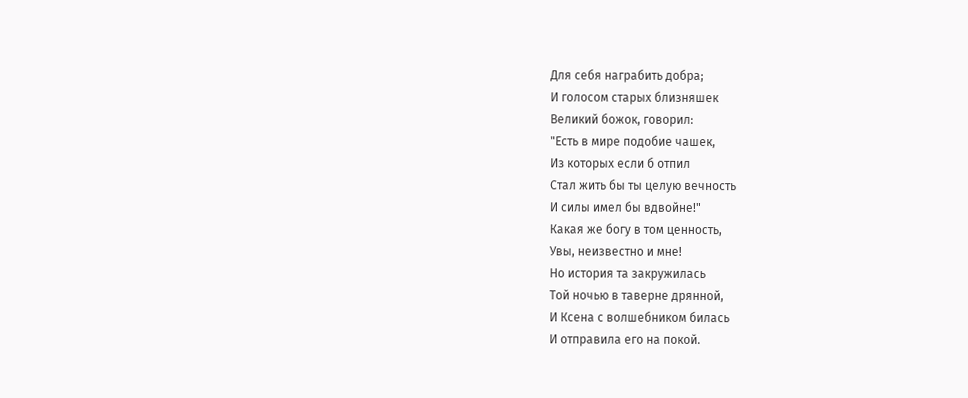Для себя награбить добра;
И голосом старых близняшек
Великий божок, говорил:
"Есть в мире подобие чашек,
Из которых если б отпил
Стал жить бы ты целую вечность
И силы имел бы вдвойне!"
Какая же богу в том ценность,
Увы, неизвестно и мне!
Но история та закружилась
Той ночью в таверне дрянной,
И Ксена с волшебником билась
И отправила его на покой.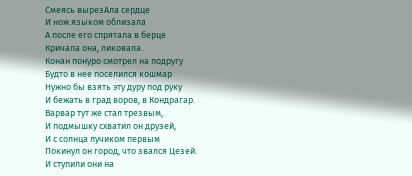Смеясь вырезАла сердце
И нож языком облизала
А после его спрятала в берце
Кричала она, ликовала.
Конан понуро смотрел на подругу
Будто в нее поселился кошмар
Нужно бы взять эту дуру под руку
И бежать в град воров, в Кондрагар.
Варвар тут же стал трезвым,
И подмышку схватил он друзей,
И с солнца лучиком первым
Покинул он город, что звался Цезей.
И ступили они на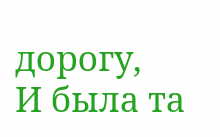дорогу,
И была та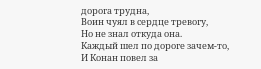дорога трудна,
Воин чуял в сердце тревогу,
Но не знал откуда она.
Каждый шел по дороге зачем-то,
И Конан повел за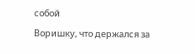собой
Воришку, что держался за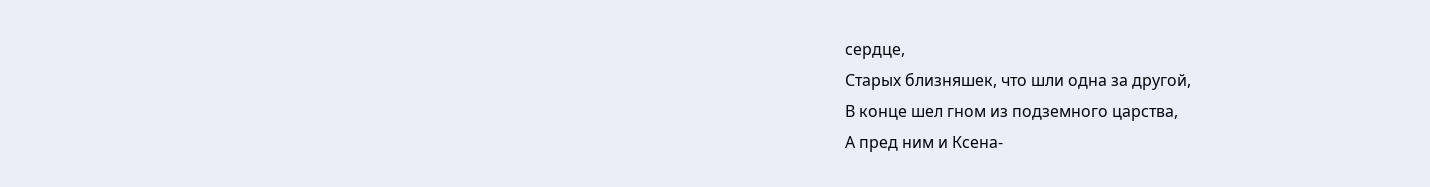сердце,
Старых близняшек, что шли одна за другой,
В конце шел гном из подземного царства,
А пред ним и Ксена-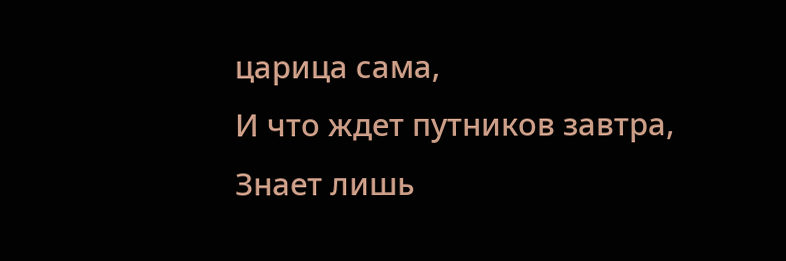царица сама,
И что ждет путников завтра,
Знает лишь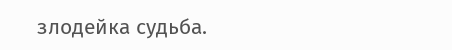злодейка судьба.